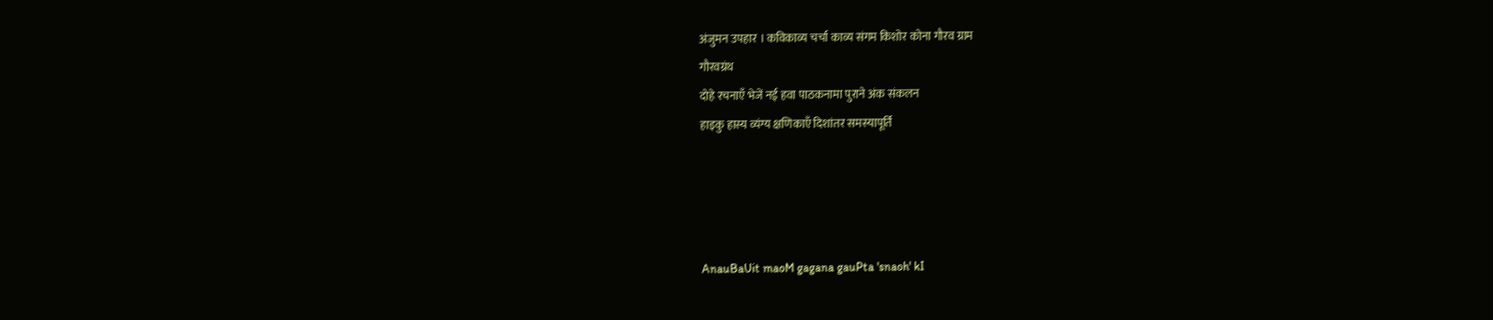अंजुमन उपहार । कविकाव्य चर्चा काव्य संगम किशोर कोना गौरव ग्राम
गौरवग्रंथ
दोहे रचनाएँ भेजें नई हवा पाठकनामा पुराने अंक संकलन
हाइकु हास्य व्यंग्य क्षणिकाएँ दिशांतर समस्यापूर्ति




AnauBaUit maoM gagana gauPta 'snaoh' kI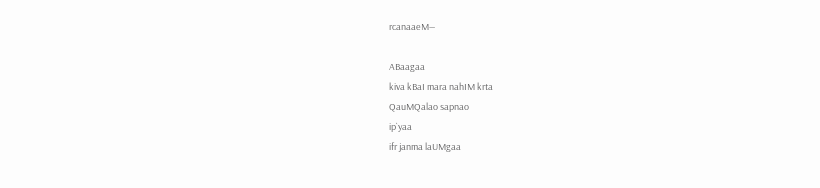rcanaaeM—

ABaagaa
kiva kBaI mara nahIM krta
QauMQalao sapnao
ip`yaa
ifr janma laUMgaa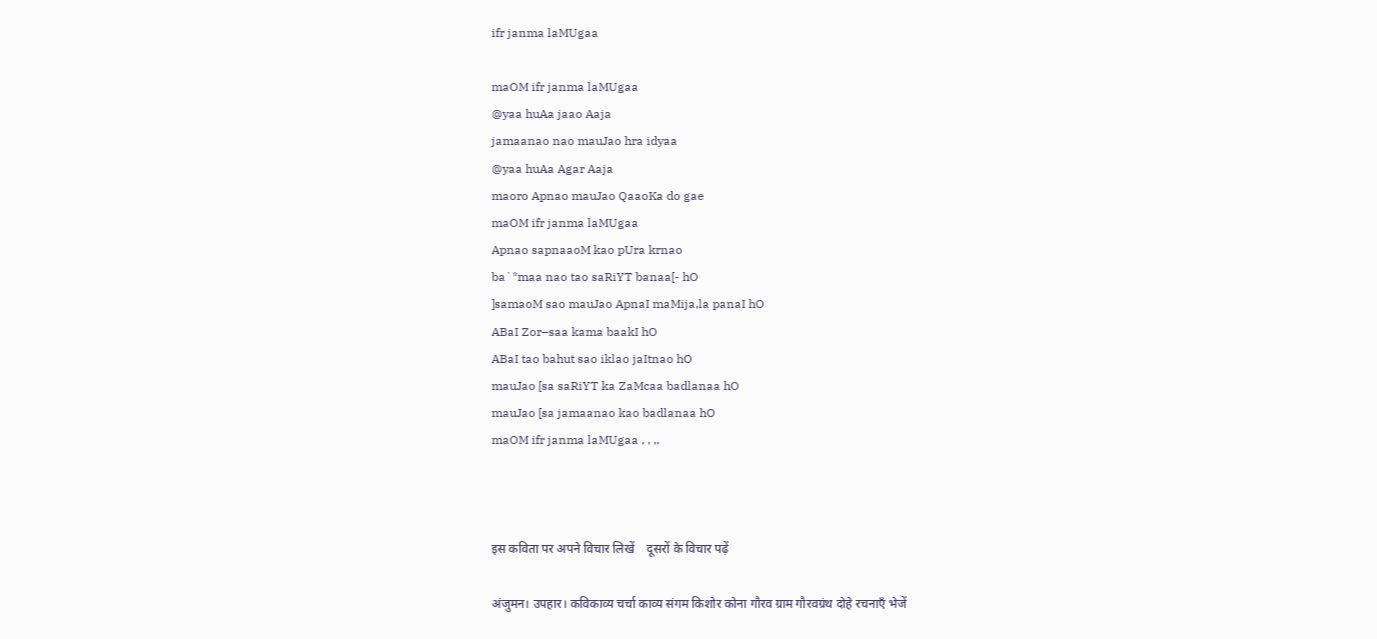ifr janma laMUgaa

maOM ifr janma laMUgaa
@yaa huAa jaao Aaja
jamaanao nao mauJao hra idyaa
@yaa huAa Agar Aaja
maoro Apnao mauJao QaaoKa do gae
maOM ifr janma laMUgaa
Apnao sapnaaoM kao pUra krnao
ba`*maa nao tao saRiYT banaa[- hO
]samaoM sao mauJao ApnaI maMija,la panaI hO
ABaI Zor–saa kama baakI hO
ABaI tao bahut sao iklao jaItnao hO
mauJao [sa saRiYT ka ZaMcaa badlanaa hO
mauJao [sa jamaanao kao badlanaa hO
maOM ifr janma laMUgaa , , ,,



इस कविता पर अपने विचार लिखें    दूसरों के विचार पढ़ें

अंजुमन। उपहार। कविकाव्य चर्चा काव्य संगम किशोर कोना गौरव ग्राम गौरवग्रंथ दोहे रचनाएँ भेजें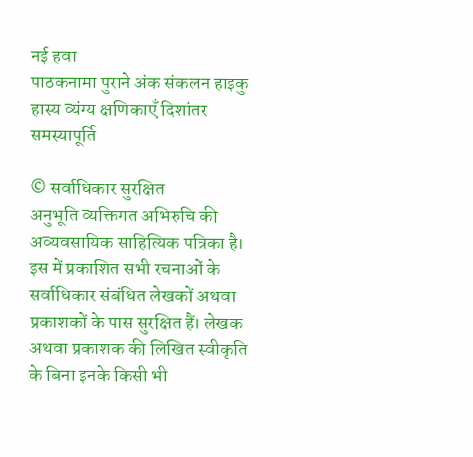नई हवा
पाठकनामा पुराने अंक संकलन हाइकु हास्य व्यंग्य क्षणिकाएँ दिशांतर समस्यापूर्ति

© सर्वाधिकार सुरक्षित
अनुभूति व्यक्तिगत अभिरुचि की अव्यवसायिक साहित्यिक पत्रिका है। इस में प्रकाशित सभी रचनाओं के सर्वाधिकार संबंधित लेखकों अथवा प्रकाशकों के पास सुरक्षित हैं। लेखक अथवा प्रकाशक की लिखित स्वीकृति के बिना इनके किसी भी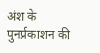अंश के पुनर्प्रकाशन की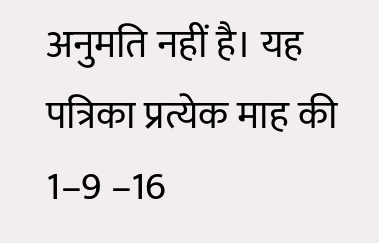अनुमति नहीं है। यह पत्रिका प्रत्येक माह की 1–9 –16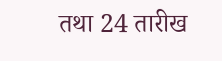तथा 24 तारीख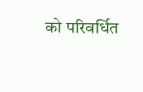को परिवर्धित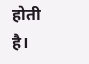होती है।